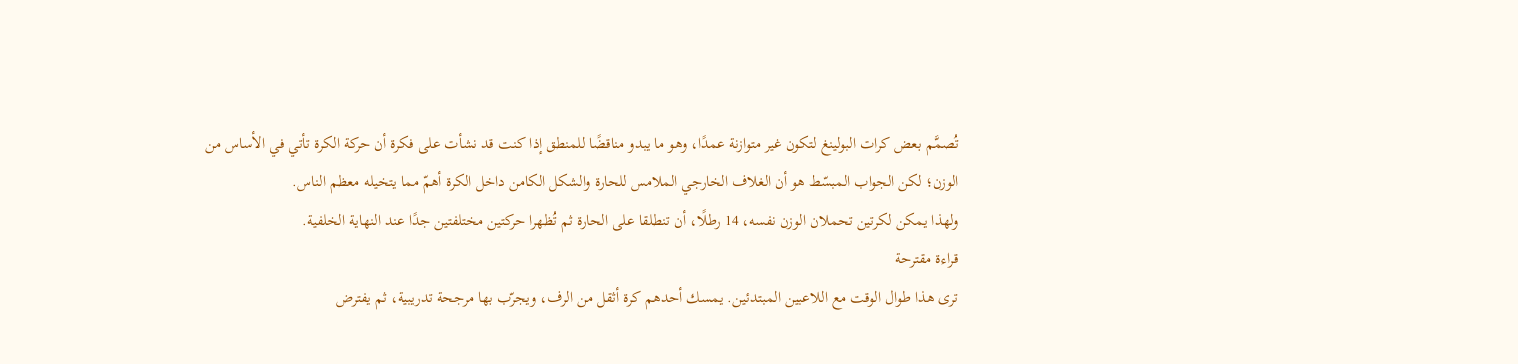تُصمَّم بعض كرات البولينغ لتكون غير متوازنة عمدًا، وهو ما يبدو مناقضًا للمنطق إذا كنت قد نشأت على فكرة أن حركة الكرة تأتي في الأساس من الوزن؛ لكن الجواب المبسّط هو أن الغلاف الخارجي الملامس للحارة والشكل الكامن داخل الكرة أهمّ مما يتخيله معظم الناس.
ولهذا يمكن لكرتين تحملان الوزن نفسه، 14 رطلًا، أن تنطلقا على الحارة ثم تُظهرا حركتين مختلفتين جدًا عند النهاية الخلفية.
قراءة مقترحة
ترى هذا طوال الوقت مع اللاعبين المبتدئين. يمسك أحدهم كرة أثقل من الرف، ويجرّب بها مرجحة تدريبية، ثم يفترض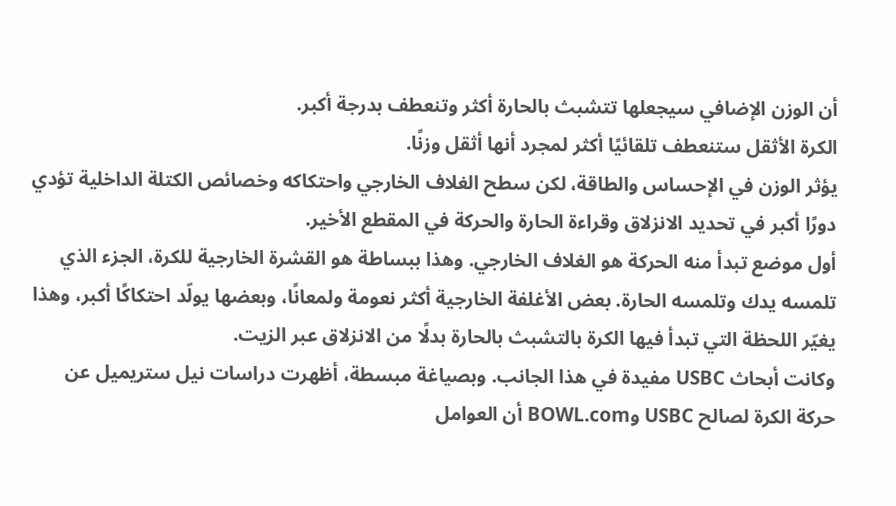أن الوزن الإضافي سيجعلها تتشبث بالحارة أكثر وتنعطف بدرجة أكبر.
الكرة الأثقل ستنعطف تلقائيًا أكثر لمجرد أنها أثقل وزنًا.
يؤثر الوزن في الإحساس والطاقة، لكن سطح الغلاف الخارجي واحتكاكه وخصائص الكتلة الداخلية تؤدي دورًا أكبر في تحديد الانزلاق وقراءة الحارة والحركة في المقطع الأخير.
أول موضع تبدأ منه الحركة هو الغلاف الخارجي. وهذا ببساطة هو القشرة الخارجية للكرة، الجزء الذي تلمسه يدك وتلمسه الحارة. بعض الأغلفة الخارجية أكثر نعومة ولمعانًا، وبعضها يولّد احتكاكًا أكبر، وهذا يغيّر اللحظة التي تبدأ فيها الكرة بالتشبث بالحارة بدلًا من الانزلاق عبر الزيت.
وكانت أبحاث USBC مفيدة في هذا الجانب. وبصياغة مبسطة، أظهرت دراسات نيل ستريميل عن حركة الكرة لصالح USBC وBOWL.com أن العوامل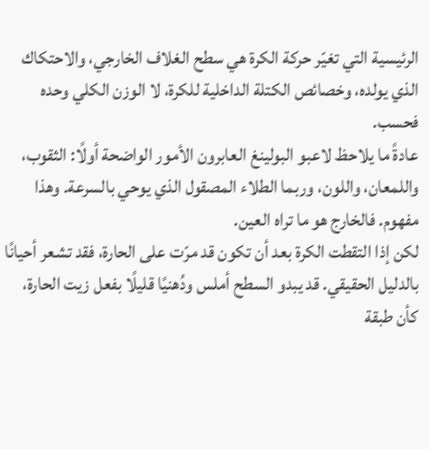الرئيسية التي تغيّر حركة الكرة هي سطح الغلاف الخارجي، والاحتكاك الذي يولده، وخصائص الكتلة الداخلية للكرة، لا الوزن الكلي وحده فحسب.
عادةً ما يلاحظ لاعبو البولينغ العابرون الأمور الواضحة أولًا: الثقوب، واللمعان، واللون، وربما الطلاء المصقول الذي يوحي بالسرعة. وهذا مفهوم. فالخارج هو ما تراه العين.
لكن إذا التقطت الكرة بعد أن تكون قد مرّت على الحارة، فقد تشعر أحيانًا بالدليل الحقيقي. قد يبدو السطح أملس ودُهنيًا قليلًا بفعل زيت الحارة، كأن طبقة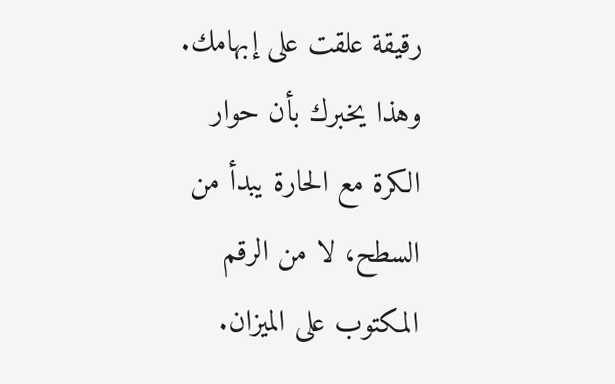رقيقة علقت على إبهامك. وهذا يخبرك بأن حوار الكرة مع الحارة يبدأ من السطح، لا من الرقم المكتوب على الميزان.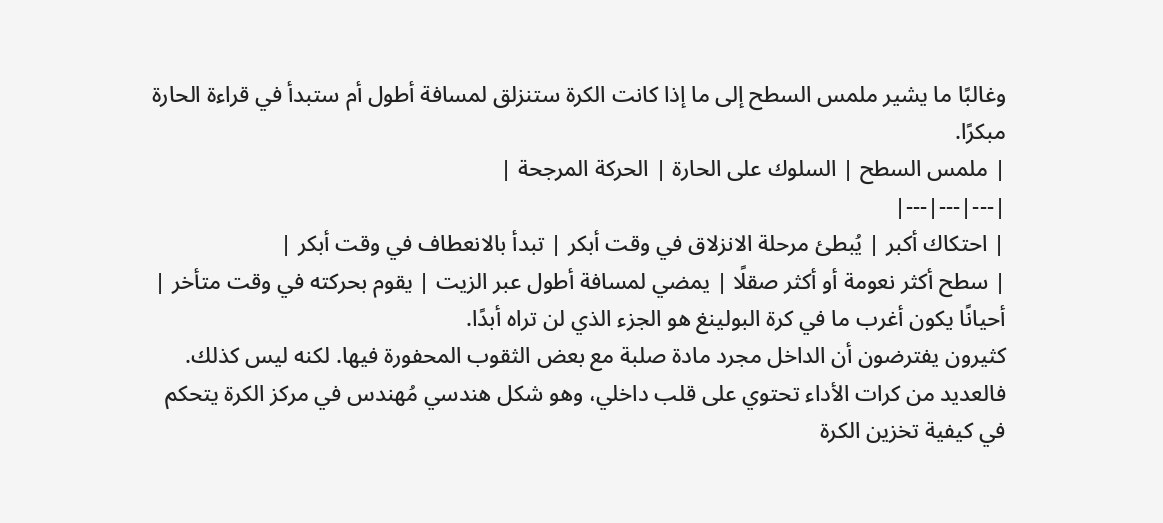وغالبًا ما يشير ملمس السطح إلى ما إذا كانت الكرة ستنزلق لمسافة أطول أم ستبدأ في قراءة الحارة مبكرًا.
| ملمس السطح | السلوك على الحارة | الحركة المرجحة |
|---|---|---|
| احتكاك أكبر | يُبطئ مرحلة الانزلاق في وقت أبكر | تبدأ بالانعطاف في وقت أبكر |
| سطح أكثر نعومة أو أكثر صقلًا | يمضي لمسافة أطول عبر الزيت | يقوم بحركته في وقت متأخر |
أحيانًا يكون أغرب ما في كرة البولينغ هو الجزء الذي لن تراه أبدًا.
كثيرون يفترضون أن الداخل مجرد مادة صلبة مع بعض الثقوب المحفورة فيها. لكنه ليس كذلك. فالعديد من كرات الأداء تحتوي على قلب داخلي، وهو شكل هندسي مُهندس في مركز الكرة يتحكم في كيفية تخزين الكرة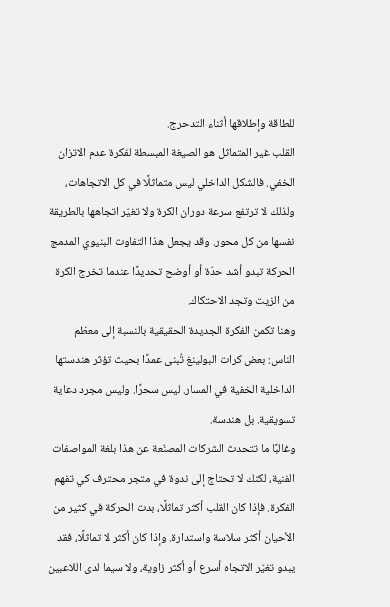للطاقة وإطلاقها أثناء التدحرج.
القلب غير المتماثل هو الصيغة المبسطة لفكرة عدم الاتزان الخفي. فالشكل الداخلي ليس متماثلًا في كل الاتجاهات، ولذلك لا ترتفع سرعة دوران الكرة ولا تغيّر اتجاهها بالطريقة نفسها من كل محور. وقد يجعل هذا التفاوت البنيوي المدمج الحركة تبدو أشد حدّة أو أوضح تحديدًا عندما تخرج الكرة من الزيت وتجد الاحتكاك.
وهنا تكمن الفكرة الجديدة الحقيقية بالنسبة إلى معظم الناس: بعض كرات البولينغ تُبنى عمدًا بحيث تؤثر هندستها الداخلية الخفية في المسار. ليس سحرًا. وليس مجرد دعاية تسويقية. بل هندسة.
وغالبًا ما تتحدث الشركات المصنّعة عن هذا بلغة المواصفات الفنية، لكنك لا تحتاج إلى ندوة في متجر محترف كي تفهم الفكرة. فإذا كان القلب أكثر تماثلًا، بدت الحركة في كثير من الأحيان أكثر سلاسة واستدارة. وإذا كان أكثر لا تماثلًا، فقد يبدو تغيّر الاتجاه أسرع أو أكثر زاوية، ولا سيما لدى اللاعبين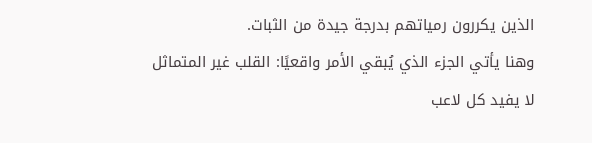الذين يكررون رمياتهم بدرجة جيدة من الثبات.
وهنا يأتي الجزء الذي يُبقي الأمر واقعيًا: القلب غير المتماثل لا يفيد كل لاعب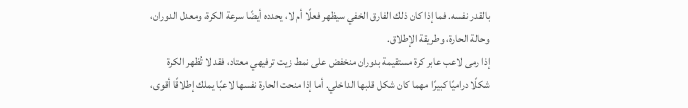بالقدر نفسه. فما إذا كان ذلك الفارق الخفي سيظهر فعلًا أم لا، يحدده أيضًا سرعة الكرة، ومعدل الدوران، وحالة الحارة، وطريقة الإطلاق.
إذا رمى لاعب عابر كرة مستقيمة بدوران منخفض على نمط زيت ترفيهي معتاد، فقد لا تُظهر الكرة شكلًا دراميًا كبيرًا مهما كان شكل قلبها الداخلي. أما إذا منحت الحارة نفسها لاعبًا يملك إطلاقًا أقوى،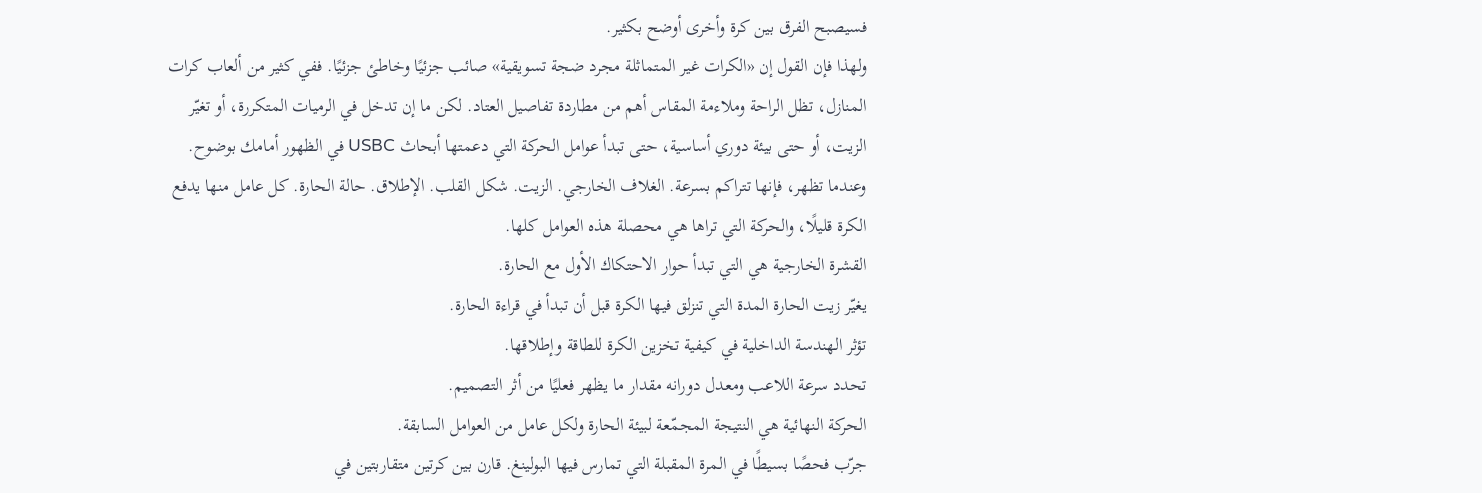فسيصبح الفرق بين كرة وأخرى أوضح بكثير.
ولهذا فإن القول إن «الكرات غير المتماثلة مجرد ضجة تسويقية» صائب جزئيًا وخاطئ جزئيًا. ففي كثير من ألعاب كرات المنازل، تظل الراحة وملاءمة المقاس أهم من مطاردة تفاصيل العتاد. لكن ما إن تدخل في الرميات المتكررة، أو تغيّر الزيت، أو حتى بيئة دوري أساسية، حتى تبدأ عوامل الحركة التي دعمتها أبحاث USBC في الظهور أمامك بوضوح.
وعندما تظهر، فإنها تتراكم بسرعة. الغلاف الخارجي. الزيت. شكل القلب. الإطلاق. حالة الحارة. كل عامل منها يدفع الكرة قليلًا، والحركة التي تراها هي محصلة هذه العوامل كلها.
القشرة الخارجية هي التي تبدأ حوار الاحتكاك الأول مع الحارة.
يغيّر زيت الحارة المدة التي تنزلق فيها الكرة قبل أن تبدأ في قراءة الحارة.
تؤثر الهندسة الداخلية في كيفية تخزين الكرة للطاقة وإطلاقها.
تحدد سرعة اللاعب ومعدل دورانه مقدار ما يظهر فعليًا من أثر التصميم.
الحركة النهائية هي النتيجة المجمّعة لبيئة الحارة ولكل عامل من العوامل السابقة.
جرّب فحصًا بسيطًا في المرة المقبلة التي تمارس فيها البولينغ. قارن بين كرتين متقاربتين في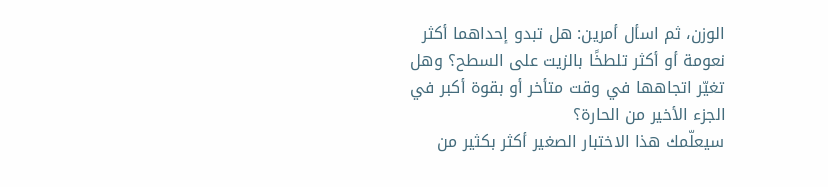الوزن، ثم اسأل أمرين: هل تبدو إحداهما أكثر نعومة أو أكثر تلطخًا بالزيت على السطح؟ وهل تغيّر اتجاهها في وقت متأخر أو بقوة أكبر في الجزء الأخير من الحارة؟
سيعلّمك هذا الاختبار الصغير أكثر بكثير من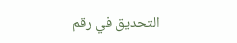التحديق في رقم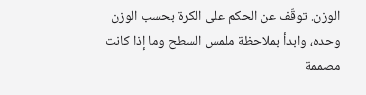الوزن. توقّف عن الحكم على الكرة بحسب الوزن وحده، وابدأ بملاحظة ملمس السطح وما إذا كانت مصممة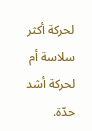لحركة أكثر سلاسة أم لحركة أشد حدّة.